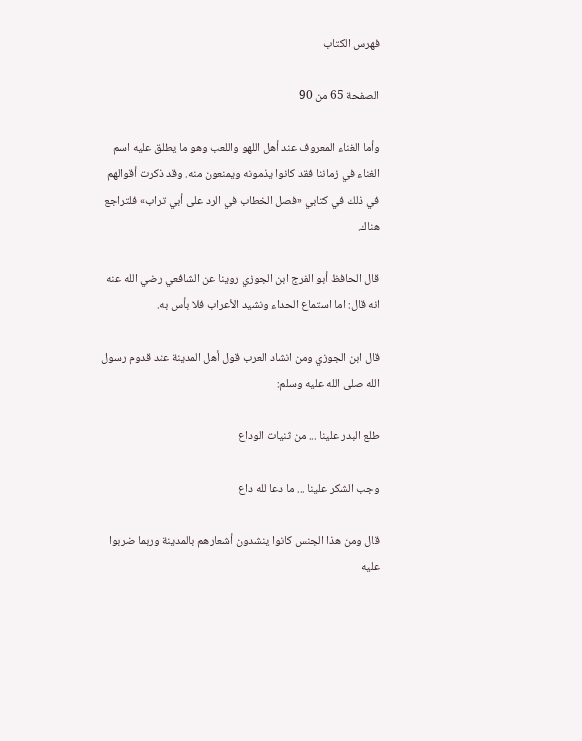فهرس الكتاب

الصفحة 65 من 90

وأما الغناء المعروف عند أهل اللهو واللعب وهو ما يطلق عليه اسم الغناء في زماننا فقد كانوا يذمونه ويمنعون منه. وقد ذكرت أقوالهم في ذلك في كتابي «فصل الخطاب في الرد على أبي تراب» فلتراجع هناك.

قال الحافظ أبو الفرج ابن الجوزي روينا عن الشافعي رضي الله عنه انه قال: اما استماع الحداء ونشيد الأعراب فلا بأس به.

قال ابن الجوزي ومن انشاد العرب قول أهل المدينة عند قدوم رسول الله صلى الله عليه وسلم:

طلع البدر علينا ... من ثنيات الوداع

وجب الشكر علينا ... ما دعا لله داع

قال ومن هذا الجنس كانوا ينشدون أشعارهم بالمدينة وربما ضربوا عليه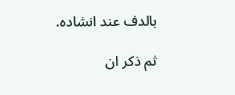بالدف عند انشاده.

ثم ذكر ان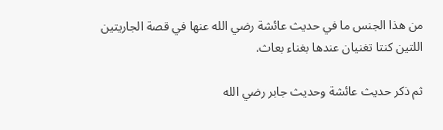من هذا الجنس ما في حديث عائشة رضي الله عنها في قصة الجاريتين اللتين كنتا تغنيان عندها بغناء بعاث.

ثم ذكر حديث عائشة وحديث جابر رضي الله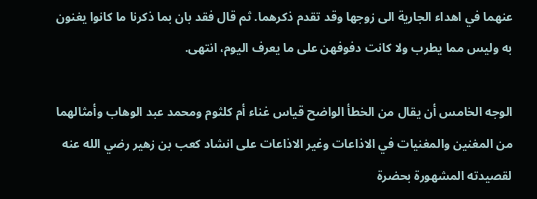عنهما في اهداء الجارية الى زوجها وقد تقدم ذكرهما. ثم قال فقد بان بما ذكرنا ما كانوا يغنون به وليس مما يطرب ولا كانت دفوفهن على ما يعرف اليوم، انتهى.

الوجه الخامس أن يقال من الخطأ الواضح قياس غناء أم كلثوم ومحمد عبد الوهاب وأمثالهما من المغنين والمغنيات في الاذاعات وغير الاذاعات على انشاد كعب بن زهير رضي الله عنه لقصيدته المشهورة بحضرة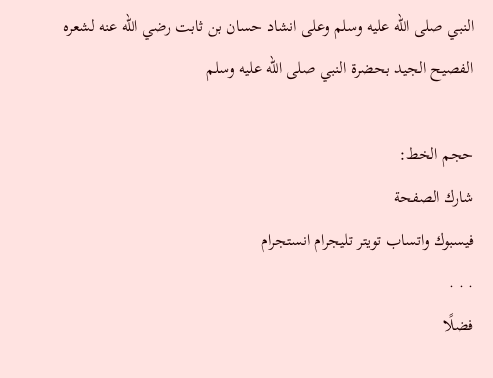النبي صلى الله عليه وسلم وعلى انشاد حسان بن ثابت رضي الله عنه لشعره الفصيح الجيد بحضرة النبي صلى الله عليه وسلم

حجم الخط:
شارك الصفحة
فيسبوك واتساب تويتر تليجرام انستجرام
. . .
فضلًا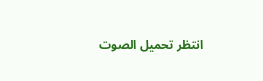انتظر تحميل الصوت